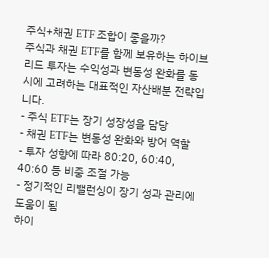주식+채권 ETF 조합이 좋을까?
주식과 채권 ETF를 함께 보유하는 하이브리드 투자는 수익성과 변동성 완화를 동시에 고려하는 대표적인 자산배분 전략입니다.
- 주식 ETF는 장기 성장성을 담당
- 채권 ETF는 변동성 완화와 방어 역할
- 투자 성향에 따라 80:20, 60:40, 40:60 등 비중 조절 가능
- 정기적인 리밸런싱이 장기 성과 관리에 도움이 됨
하이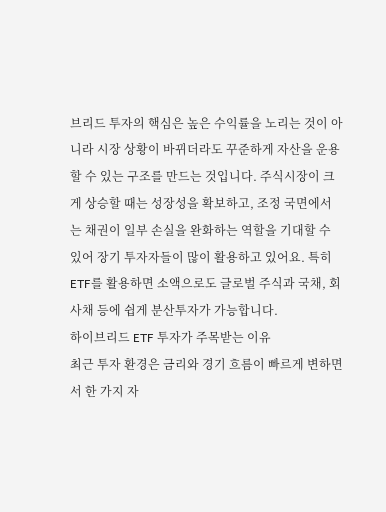브리드 투자의 핵심은 높은 수익률을 노리는 것이 아니라 시장 상황이 바뀌더라도 꾸준하게 자산을 운용할 수 있는 구조를 만드는 것입니다. 주식시장이 크게 상승할 때는 성장성을 확보하고, 조정 국면에서는 채권이 일부 손실을 완화하는 역할을 기대할 수 있어 장기 투자자들이 많이 활용하고 있어요. 특히 ETF를 활용하면 소액으로도 글로벌 주식과 국채, 회사채 등에 쉽게 분산투자가 가능합니다.
하이브리드 ETF 투자가 주목받는 이유
최근 투자 환경은 금리와 경기 흐름이 빠르게 변하면서 한 가지 자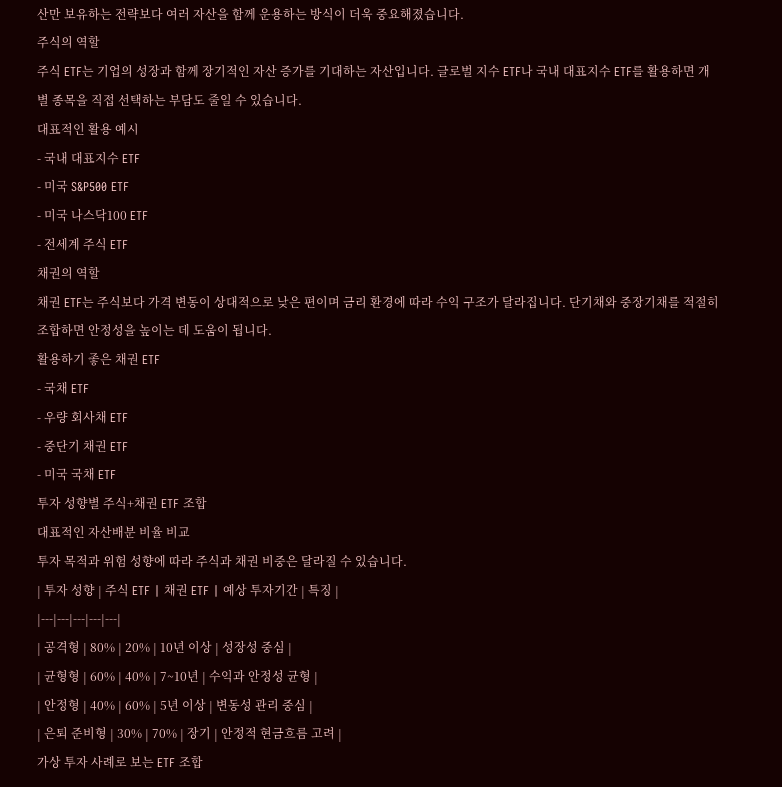산만 보유하는 전략보다 여러 자산을 함께 운용하는 방식이 더욱 중요해졌습니다.
주식의 역할
주식 ETF는 기업의 성장과 함께 장기적인 자산 증가를 기대하는 자산입니다. 글로벌 지수 ETF나 국내 대표지수 ETF를 활용하면 개별 종목을 직접 선택하는 부담도 줄일 수 있습니다.
대표적인 활용 예시
- 국내 대표지수 ETF
- 미국 S&P500 ETF
- 미국 나스닥100 ETF
- 전세계 주식 ETF
채권의 역할
채권 ETF는 주식보다 가격 변동이 상대적으로 낮은 편이며 금리 환경에 따라 수익 구조가 달라집니다. 단기채와 중장기채를 적절히 조합하면 안정성을 높이는 데 도움이 됩니다.
활용하기 좋은 채권 ETF
- 국채 ETF
- 우량 회사채 ETF
- 중단기 채권 ETF
- 미국 국채 ETF
투자 성향별 주식+채권 ETF 조합
대표적인 자산배분 비율 비교
투자 목적과 위험 성향에 따라 주식과 채권 비중은 달라질 수 있습니다.
| 투자 성향 | 주식 ETF | 채권 ETF | 예상 투자기간 | 특징 |
|---|---|---|---|---|
| 공격형 | 80% | 20% | 10년 이상 | 성장성 중심 |
| 균형형 | 60% | 40% | 7~10년 | 수익과 안정성 균형 |
| 안정형 | 40% | 60% | 5년 이상 | 변동성 관리 중심 |
| 은퇴 준비형 | 30% | 70% | 장기 | 안정적 현금흐름 고려 |
가상 투자 사례로 보는 ETF 조합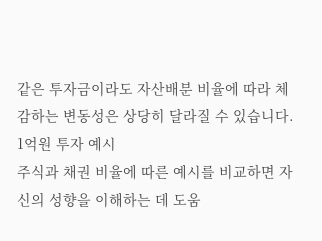같은 투자금이라도 자산배분 비율에 따라 체감하는 변동성은 상당히 달라질 수 있습니다.
1억원 투자 예시
주식과 채권 비율에 따른 예시를 비교하면 자신의 성향을 이해하는 데 도움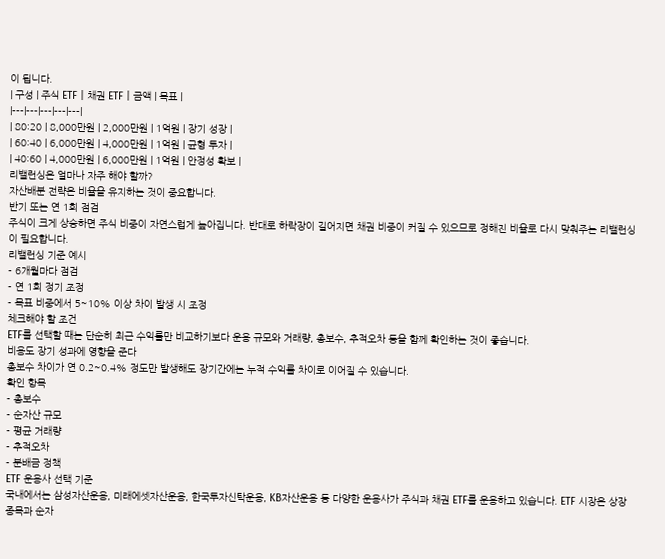이 됩니다.
| 구성 | 주식 ETF | 채권 ETF | 금액 | 목표 |
|---|---|---|---|---|
| 80:20 | 8,000만원 | 2,000만원 | 1억원 | 장기 성장 |
| 60:40 | 6,000만원 | 4,000만원 | 1억원 | 균형 투자 |
| 40:60 | 4,000만원 | 6,000만원 | 1억원 | 안정성 확보 |
리밸런싱은 얼마나 자주 해야 할까?
자산배분 전략은 비율을 유지하는 것이 중요합니다.
반기 또는 연 1회 점검
주식이 크게 상승하면 주식 비중이 자연스럽게 높아집니다. 반대로 하락장이 길어지면 채권 비중이 커질 수 있으므로 정해진 비율로 다시 맞춰주는 리밸런싱이 필요합니다.
리밸런싱 기준 예시
- 6개월마다 점검
- 연 1회 정기 조정
- 목표 비중에서 5~10% 이상 차이 발생 시 조정
체크해야 할 조건
ETF를 선택할 때는 단순히 최근 수익률만 비교하기보다 운용 규모와 거래량, 총보수, 추적오차 등을 함께 확인하는 것이 좋습니다.
비용도 장기 성과에 영향을 준다
총보수 차이가 연 0.2~0.4% 정도만 발생해도 장기간에는 누적 수익률 차이로 이어질 수 있습니다.
확인 항목
- 총보수
- 순자산 규모
- 평균 거래량
- 추적오차
- 분배금 정책
ETF 운용사 선택 기준
국내에서는 삼성자산운용, 미래에셋자산운용, 한국투자신탁운용, KB자산운용 등 다양한 운용사가 주식과 채권 ETF를 운용하고 있습니다. ETF 시장은 상장 종목과 순자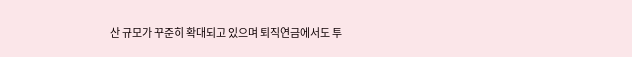산 규모가 꾸준히 확대되고 있으며 퇴직연금에서도 투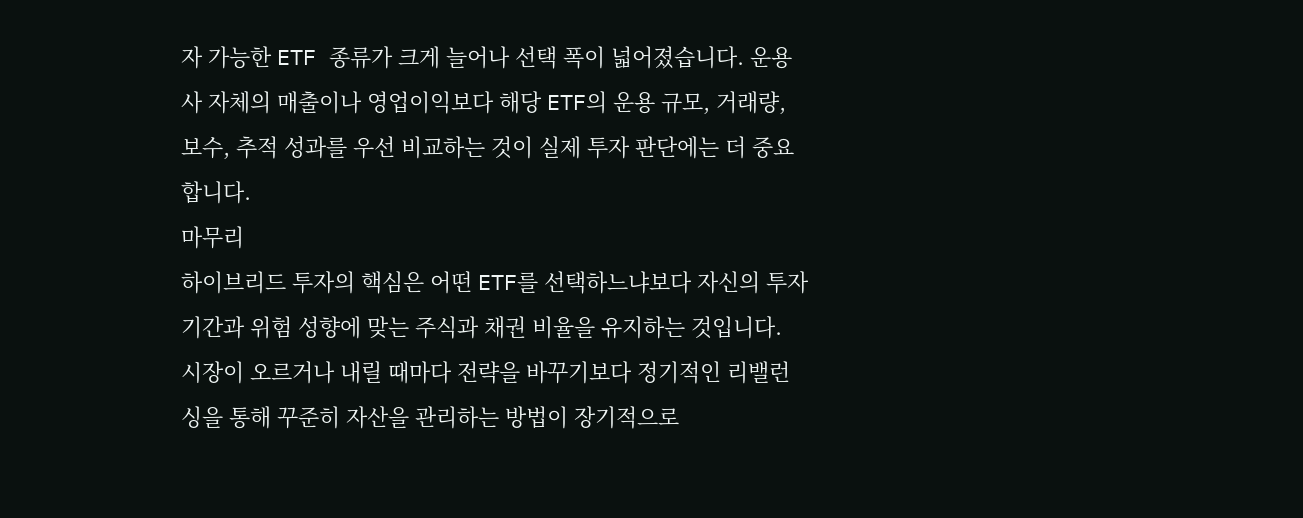자 가능한 ETF 종류가 크게 늘어나 선택 폭이 넓어졌습니다. 운용사 자체의 매출이나 영업이익보다 해당 ETF의 운용 규모, 거래량, 보수, 추적 성과를 우선 비교하는 것이 실제 투자 판단에는 더 중요합니다.
마무리
하이브리드 투자의 핵심은 어떤 ETF를 선택하느냐보다 자신의 투자기간과 위험 성향에 맞는 주식과 채권 비율을 유지하는 것입니다. 시장이 오르거나 내릴 때마다 전략을 바꾸기보다 정기적인 리밸런싱을 통해 꾸준히 자산을 관리하는 방법이 장기적으로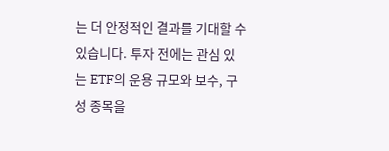는 더 안정적인 결과를 기대할 수 있습니다. 투자 전에는 관심 있는 ETF의 운용 규모와 보수, 구성 종목을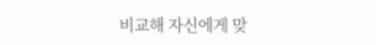비교해 자신에게 맞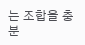는 조합을 충분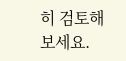히 검토해 보세요.